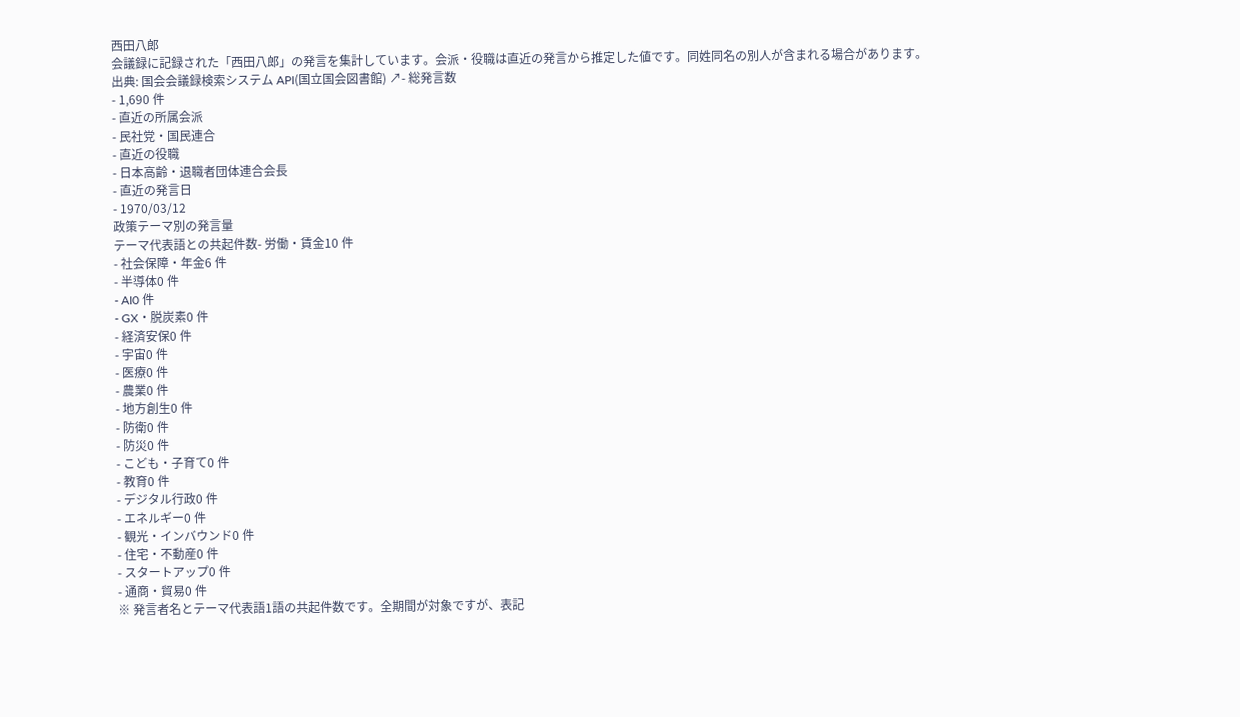西田八郎
会議録に記録された「西田八郎」の発言を集計しています。会派・役職は直近の発言から推定した値です。同姓同名の別人が含まれる場合があります。
出典: 国会会議録検索システム API(国立国会図書館) ↗- 総発言数
- 1,690 件
- 直近の所属会派
- 民社党・国民連合
- 直近の役職
- 日本高齢・退職者団体連合会長
- 直近の発言日
- 1970/03/12
政策テーマ別の発言量
テーマ代表語との共起件数- 労働・賃金10 件
- 社会保障・年金6 件
- 半導体0 件
- AI0 件
- GX・脱炭素0 件
- 経済安保0 件
- 宇宙0 件
- 医療0 件
- 農業0 件
- 地方創生0 件
- 防衛0 件
- 防災0 件
- こども・子育て0 件
- 教育0 件
- デジタル行政0 件
- エネルギー0 件
- 観光・インバウンド0 件
- 住宅・不動産0 件
- スタートアップ0 件
- 通商・貿易0 件
※ 発言者名とテーマ代表語1語の共起件数です。全期間が対象ですが、表記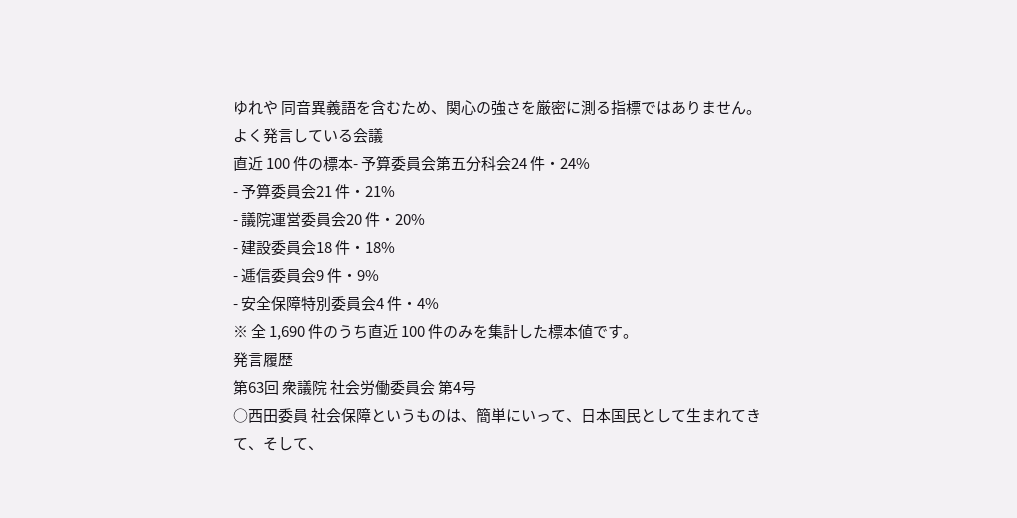ゆれや 同音異義語を含むため、関心の強さを厳密に測る指標ではありません。
よく発言している会議
直近 100 件の標本- 予算委員会第五分科会24 件・24%
- 予算委員会21 件・21%
- 議院運営委員会20 件・20%
- 建設委員会18 件・18%
- 逓信委員会9 件・9%
- 安全保障特別委員会4 件・4%
※ 全 1,690 件のうち直近 100 件のみを集計した標本値です。
発言履歴
第63回 衆議院 社会労働委員会 第4号
○西田委員 社会保障というものは、簡単にいって、日本国民として生まれてきて、そして、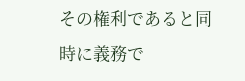その権利であると同時に義務で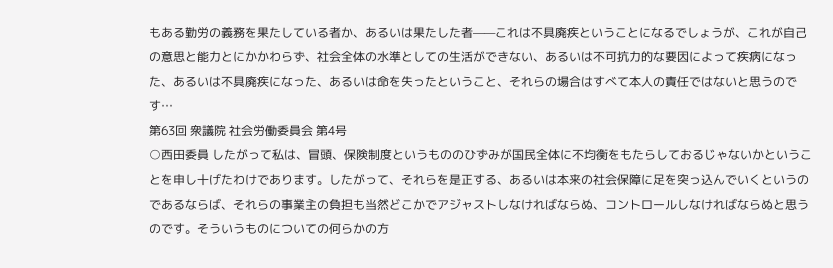もある勤労の義務を果たしている者か、あるいは果たした者——これは不具廃疾ということになるでしょうが、これが自己の意思と能力とにかかわらず、社会全体の水準としての生活ができない、あるいは不可抗力的な要因によって疾病になった、あるいは不具廃疾になった、あるいは命を失ったということ、それらの場合はすべて本人の責任ではないと思うのです…
第63回 衆議院 社会労働委員会 第4号
○西田委員 したがって私は、冒頭、保険制度というもののひずみが国民全体に不均衡をもたらしておるじゃないかということを申し十げたわけであります。したがって、それらを是正する、あるいは本来の社会保障に足を突っ込んでいくというのであるならば、それらの事業主の負担も当然どこかでアジャストしなければならぬ、コントロールしなければならぬと思うのです。そういうものについての何らかの方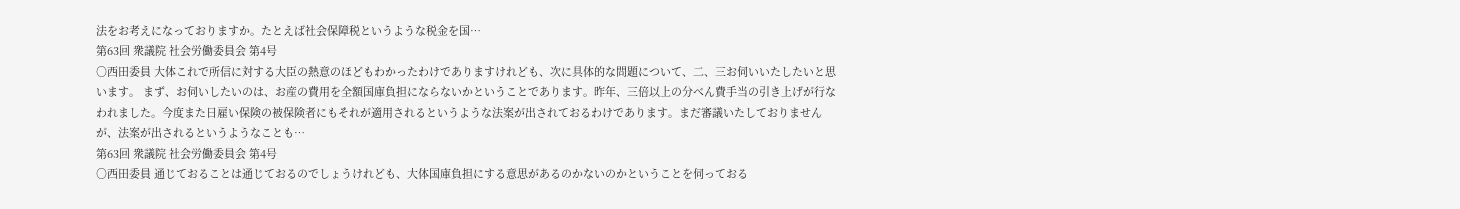法をお考えになっておりますか。たとえば社会保障税というような税金を国…
第63回 衆議院 社会労働委員会 第4号
○西田委員 大体これで所信に対する大臣の熱意のほどもわかったわけでありますけれども、次に具体的な問題について、二、三お伺いいたしたいと思います。 まず、お伺いしたいのは、お産の費用を全額国庫負担にならないかということであります。昨年、三倍以上の分べん費手当の引き上げが行なわれました。今度また日雇い保険の被保険者にもそれが適用されるというような法案が出されておるわけであります。まだ審議いたしておりませんが、法案が出されるというようなことも…
第63回 衆議院 社会労働委員会 第4号
○西田委員 通じておることは通じておるのでしょうけれども、大体国庫負担にする意思があるのかないのかということを伺っておる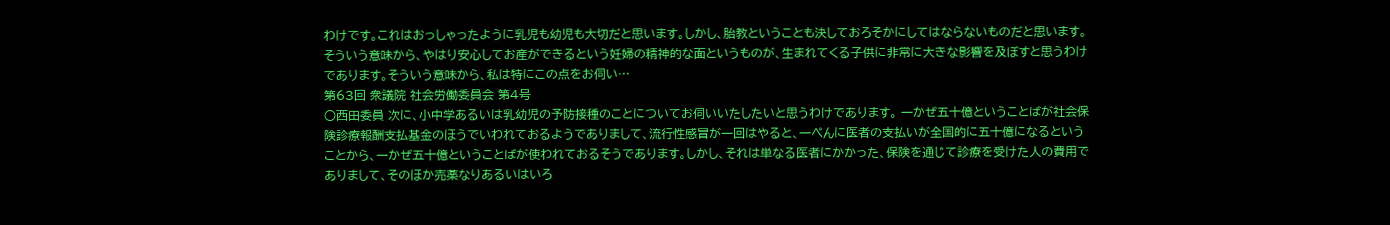わけです。これはおっしゃったように乳児も幼児も大切だと思います。しかし、胎教ということも決しておろそかにしてはならないものだと思います。そういう意味から、やはり安心してお産ができるという妊婦の精神的な面というものが、生まれてくる子供に非常に大きな影響を及ぼすと思うわけであります。そういう意味から、私は特にこの点をお伺い…
第63回 衆議院 社会労働委員会 第4号
○西田委員 次に、小中学あるいは乳幼児の予防接種のことについてお伺いいたしたいと思うわけであります。 一かぜ五十億ということばが社会保険診療報酬支払基金のほうでいわれておるようでありまして、流行性感冒が一回はやると、一ぺんに医者の支払いが全国的に五十億になるということから、一かぜ五十億ということばが使われておるそうであります。しかし、それは単なる医者にかかった、保険を通じて診療を受けた人の費用でありまして、そのほか売薬なりあるいはいろ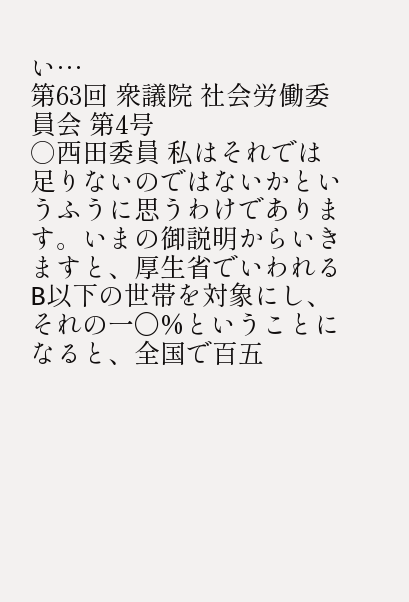い…
第63回 衆議院 社会労働委員会 第4号
○西田委員 私はそれでは足りないのではないかというふうに思うわけであります。いまの御説明からいきますと、厚生省でいわれるB以下の世帯を対象にし、それの一〇%ということになると、全国で百五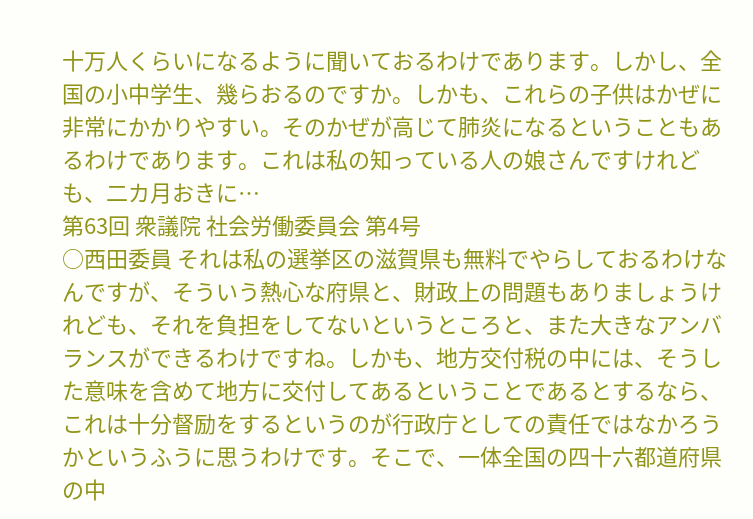十万人くらいになるように聞いておるわけであります。しかし、全国の小中学生、幾らおるのですか。しかも、これらの子供はかぜに非常にかかりやすい。そのかぜが高じて肺炎になるということもあるわけであります。これは私の知っている人の娘さんですけれども、二カ月おきに…
第63回 衆議院 社会労働委員会 第4号
○西田委員 それは私の選挙区の滋賀県も無料でやらしておるわけなんですが、そういう熱心な府県と、財政上の問題もありましょうけれども、それを負担をしてないというところと、また大きなアンバランスができるわけですね。しかも、地方交付税の中には、そうした意味を含めて地方に交付してあるということであるとするなら、これは十分督励をするというのが行政庁としての責任ではなかろうかというふうに思うわけです。そこで、一体全国の四十六都道府県の中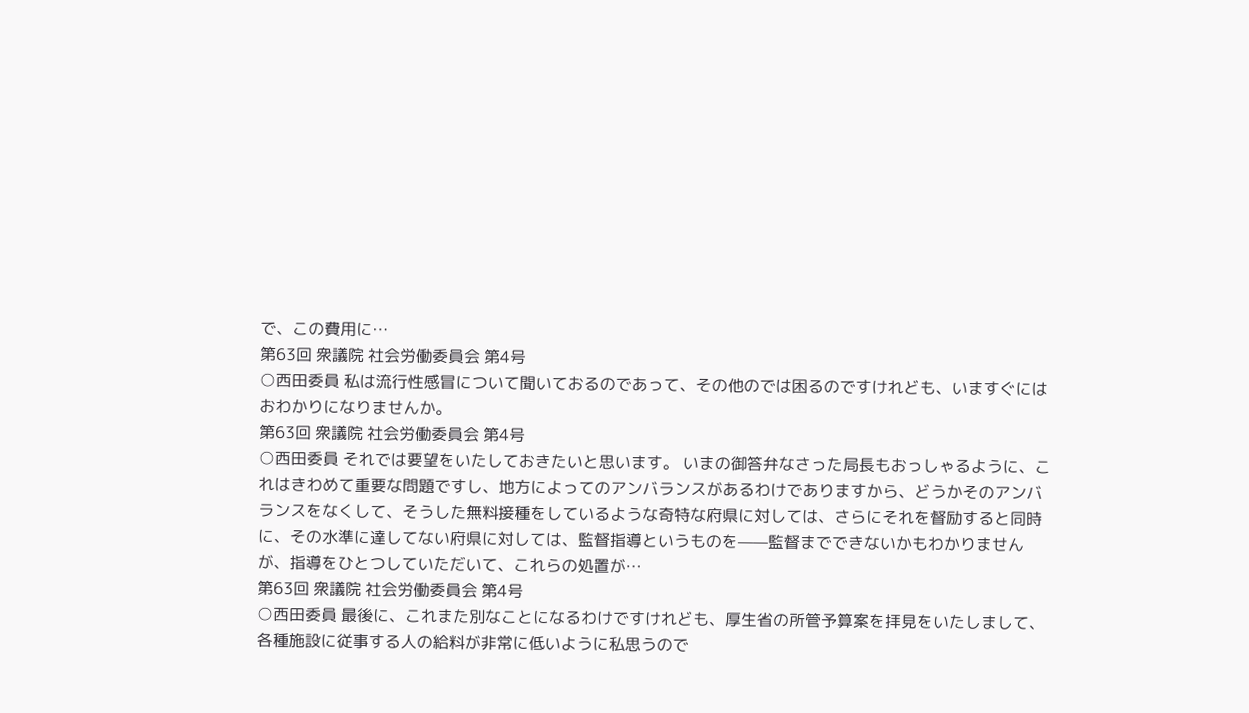で、この費用に…
第63回 衆議院 社会労働委員会 第4号
○西田委員 私は流行性感冒について聞いておるのであって、その他のでは困るのですけれども、いますぐにはおわかりになりませんか。
第63回 衆議院 社会労働委員会 第4号
○西田委員 それでは要望をいたしておきたいと思います。 いまの御答弁なさった局長もおっしゃるように、これはきわめて重要な問題ですし、地方によってのアンバランスがあるわけでありますから、どうかそのアンバランスをなくして、そうした無料接種をしているような奇特な府県に対しては、さらにそれを督励すると同時に、その水準に達してない府県に対しては、監督指導というものを——監督までできないかもわかりませんが、指導をひとつしていただいて、これらの処置が…
第63回 衆議院 社会労働委員会 第4号
○西田委員 最後に、これまた別なことになるわけですけれども、厚生省の所管予算案を拝見をいたしまして、各種施設に従事する人の給料が非常に低いように私思うので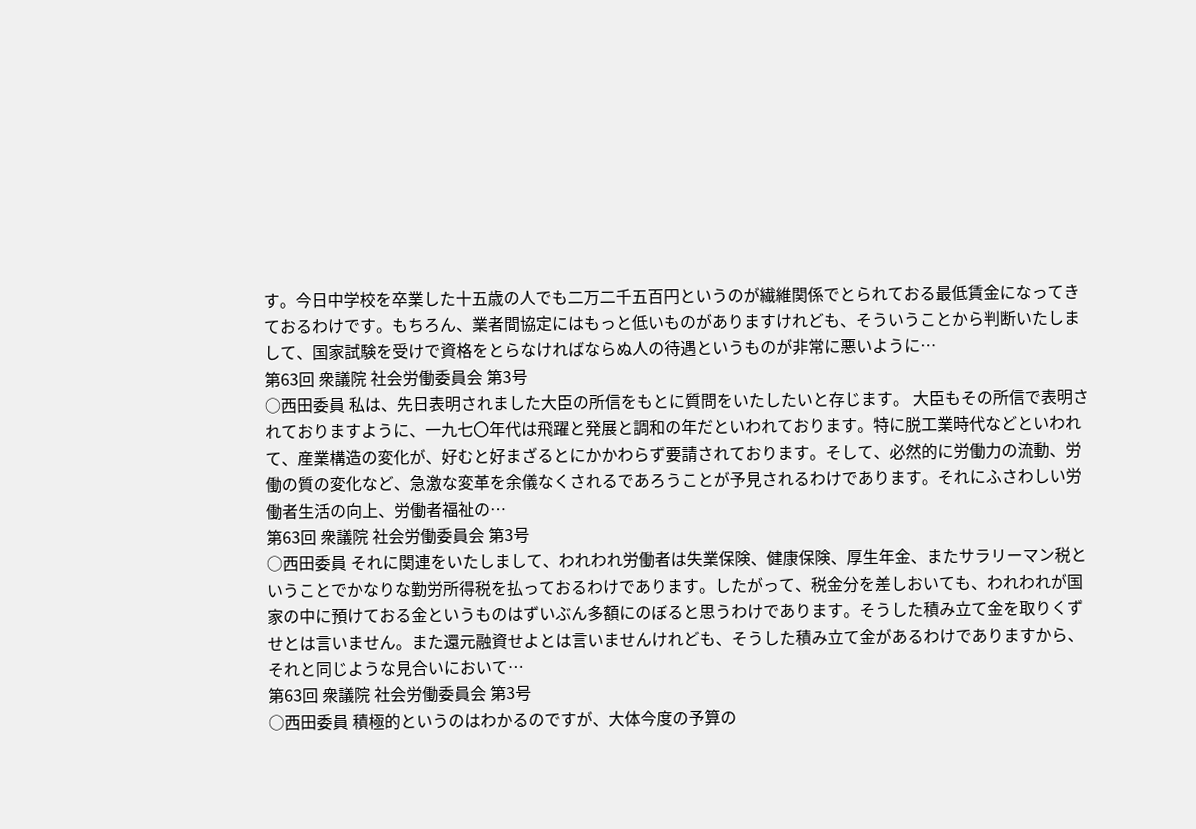す。今日中学校を卒業した十五歳の人でも二万二千五百円というのが繊維関係でとられておる最低賃金になってきておるわけです。もちろん、業者間協定にはもっと低いものがありますけれども、そういうことから判断いたしまして、国家試験を受けで資格をとらなければならぬ人の待遇というものが非常に悪いように…
第63回 衆議院 社会労働委員会 第3号
○西田委員 私は、先日表明されました大臣の所信をもとに質問をいたしたいと存じます。 大臣もその所信で表明されておりますように、一九七〇年代は飛躍と発展と調和の年だといわれております。特に脱工業時代などといわれて、産業構造の変化が、好むと好まざるとにかかわらず要請されております。そして、必然的に労働力の流動、労働の質の変化など、急激な変革を余儀なくされるであろうことが予見されるわけであります。それにふさわしい労働者生活の向上、労働者福祉の…
第63回 衆議院 社会労働委員会 第3号
○西田委員 それに関連をいたしまして、われわれ労働者は失業保険、健康保険、厚生年金、またサラリーマン税ということでかなりな勤労所得税を払っておるわけであります。したがって、税金分を差しおいても、われわれが国家の中に預けておる金というものはずいぶん多額にのぼると思うわけであります。そうした積み立て金を取りくずせとは言いません。また還元融資せよとは言いませんけれども、そうした積み立て金があるわけでありますから、それと同じような見合いにおいて…
第63回 衆議院 社会労働委員会 第3号
○西田委員 積極的というのはわかるのですが、大体今度の予算の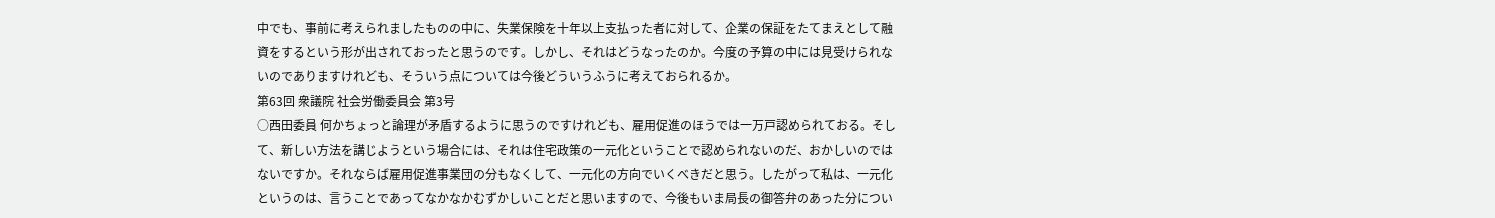中でも、事前に考えられましたものの中に、失業保険を十年以上支払った者に対して、企業の保証をたてまえとして融資をするという形が出されておったと思うのです。しかし、それはどうなったのか。今度の予算の中には見受けられないのでありますけれども、そういう点については今後どういうふうに考えておられるか。
第63回 衆議院 社会労働委員会 第3号
○西田委員 何かちょっと論理が矛盾するように思うのですけれども、雇用促進のほうでは一万戸認められておる。そして、新しい方法を講じようという場合には、それは住宅政策の一元化ということで認められないのだ、おかしいのではないですか。それならば雇用促進事業団の分もなくして、一元化の方向でいくべきだと思う。したがって私は、一元化というのは、言うことであってなかなかむずかしいことだと思いますので、今後もいま局長の御答弁のあった分につい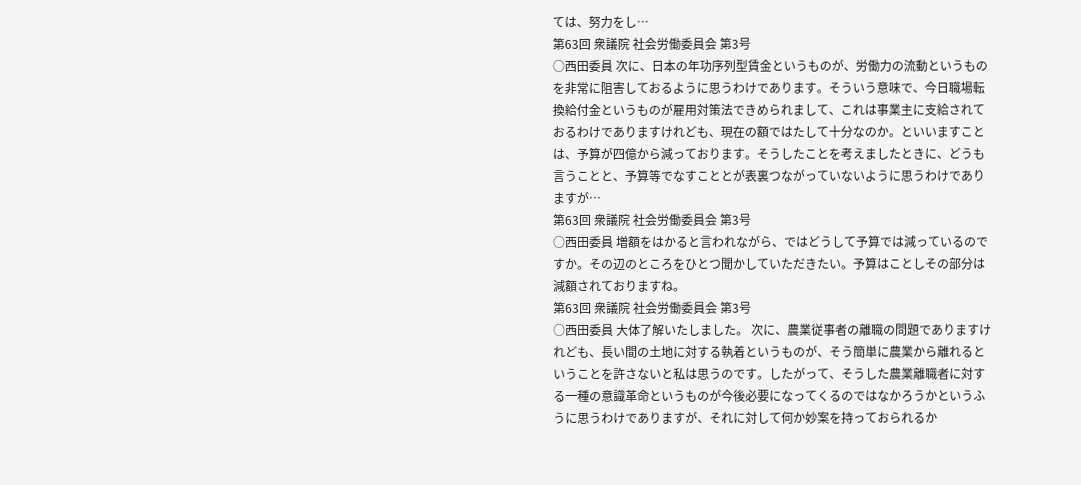ては、努力をし…
第63回 衆議院 社会労働委員会 第3号
○西田委員 次に、日本の年功序列型賃金というものが、労働力の流動というものを非常に阻害しておるように思うわけであります。そういう意味で、今日職場転換給付金というものが雇用対策法できめられまして、これは事業主に支給されておるわけでありますけれども、現在の額ではたして十分なのか。といいますことは、予算が四億から減っております。そうしたことを考えましたときに、どうも言うことと、予算等でなすこととが表裏つながっていないように思うわけでありますが…
第63回 衆議院 社会労働委員会 第3号
○西田委員 増額をはかると言われながら、ではどうして予算では減っているのですか。その辺のところをひとつ聞かしていただきたい。予算はことしその部分は減額されておりますね。
第63回 衆議院 社会労働委員会 第3号
○西田委員 大体了解いたしました。 次に、農業従事者の離職の問題でありますけれども、長い間の土地に対する執着というものが、そう簡単に農業から離れるということを許さないと私は思うのです。したがって、そうした農業離職者に対する一種の意識革命というものが今後必要になってくるのではなかろうかというふうに思うわけでありますが、それに対して何か妙案を持っておられるか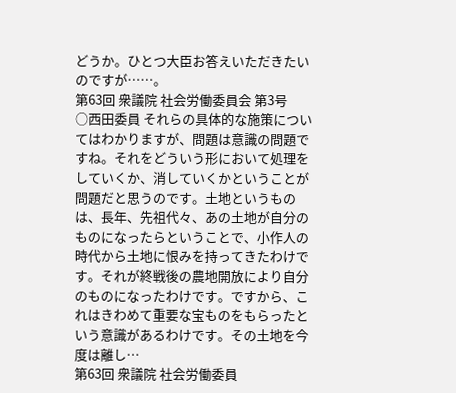どうか。ひとつ大臣お答えいただきたいのですが……。
第63回 衆議院 社会労働委員会 第3号
○西田委員 それらの具体的な施策についてはわかりますが、問題は意識の問題ですね。それをどういう形において処理をしていくか、消していくかということが問題だと思うのです。土地というものは、長年、先祖代々、あの土地が自分のものになったらということで、小作人の時代から土地に恨みを持ってきたわけです。それが終戦後の農地開放により自分のものになったわけです。ですから、これはきわめて重要な宝ものをもらったという意識があるわけです。その土地を今度は離し…
第63回 衆議院 社会労働委員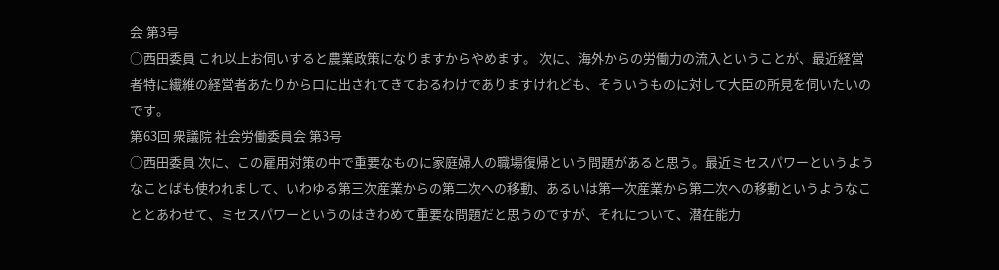会 第3号
○西田委員 これ以上お伺いすると農業政策になりますからやめます。 次に、海外からの労働力の流入ということが、最近経営者特に繊維の経営者あたりから口に出されてきておるわけでありますけれども、そういうものに対して大臣の所見を伺いたいのです。
第63回 衆議院 社会労働委員会 第3号
○西田委員 次に、この雇用対策の中で重要なものに家庭婦人の職場復帰という問題があると思う。最近ミセスパワーというようなことばも使われまして、いわゆる第三次産業からの第二次への移動、あるいは第一次産業から第二次への移動というようなこととあわせて、ミセスパワーというのはきわめて重要な問題だと思うのですが、それについて、潜在能力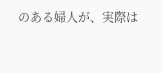のある婦人が、実際は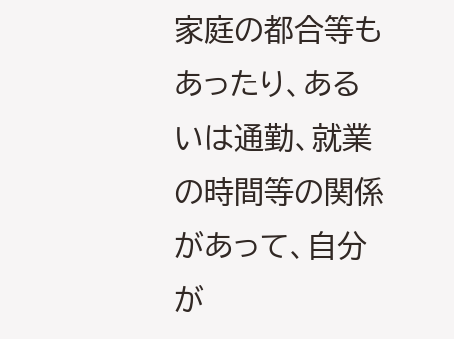家庭の都合等もあったり、あるいは通勤、就業の時間等の関係があって、自分が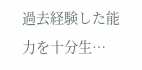過去経験した能力を十分生…